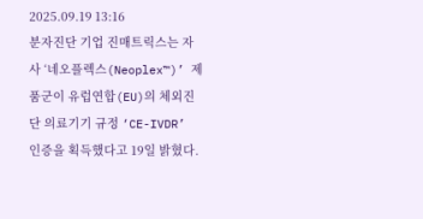2025.09.19 13:16
분자진단 기업 진매트릭스는 자사 ‘네오플렉스(Neoplex™)’ 제품군이 유럽연합(EU)의 체외진단 의료기기 규정 ‘CE-IVDR’ 인증을 획득했다고 19일 밝혔다.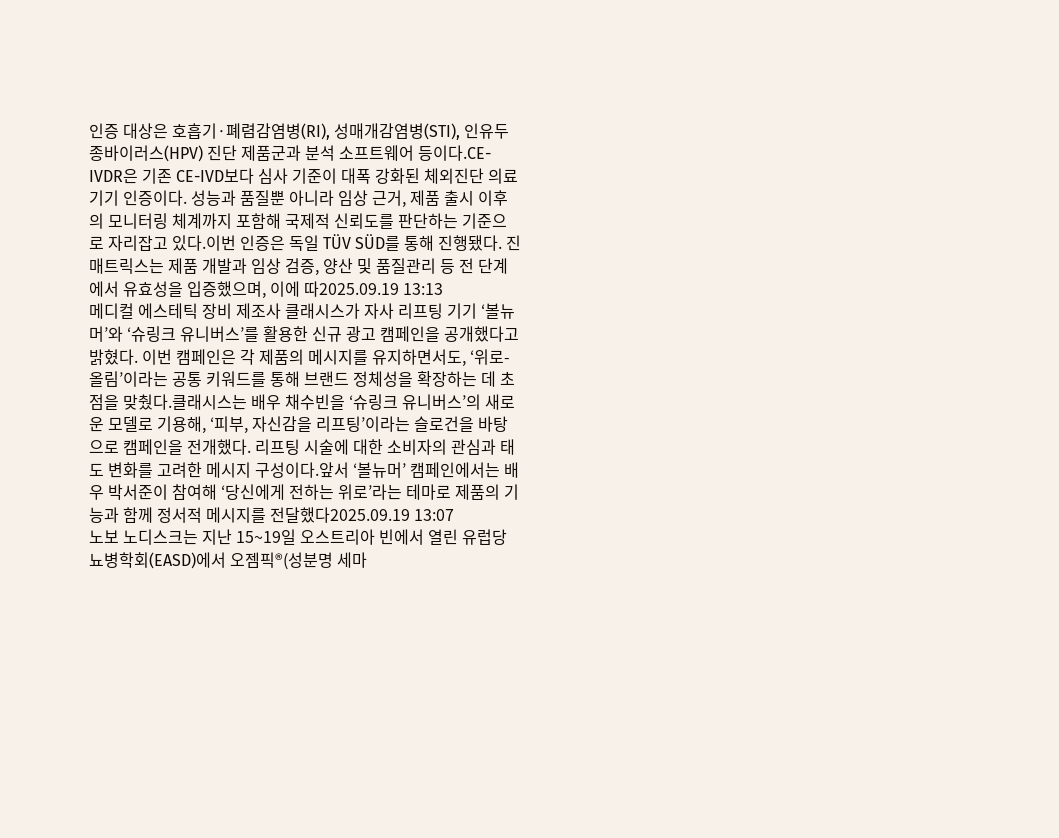인증 대상은 호흡기·폐렴감염병(RI), 성매개감염병(STI), 인유두종바이러스(HPV) 진단 제품군과 분석 소프트웨어 등이다.CE-IVDR은 기존 CE-IVD보다 심사 기준이 대폭 강화된 체외진단 의료기기 인증이다. 성능과 품질뿐 아니라 임상 근거, 제품 출시 이후의 모니터링 체계까지 포함해 국제적 신뢰도를 판단하는 기준으로 자리잡고 있다.이번 인증은 독일 TÜV SÜD를 통해 진행됐다. 진매트릭스는 제품 개발과 임상 검증, 양산 및 품질관리 등 전 단계에서 유효성을 입증했으며, 이에 따2025.09.19 13:13
메디컬 에스테틱 장비 제조사 클래시스가 자사 리프팅 기기 ‘볼뉴머’와 ‘슈링크 유니버스’를 활용한 신규 광고 캠페인을 공개했다고 밝혔다. 이번 캠페인은 각 제품의 메시지를 유지하면서도, ‘위로-올림’이라는 공통 키워드를 통해 브랜드 정체성을 확장하는 데 초점을 맞췄다.클래시스는 배우 채수빈을 ‘슈링크 유니버스’의 새로운 모델로 기용해, ‘피부, 자신감을 리프팅’이라는 슬로건을 바탕으로 캠페인을 전개했다. 리프팅 시술에 대한 소비자의 관심과 태도 변화를 고려한 메시지 구성이다.앞서 ‘볼뉴머’ 캠페인에서는 배우 박서준이 참여해 ‘당신에게 전하는 위로’라는 테마로 제품의 기능과 함께 정서적 메시지를 전달했다2025.09.19 13:07
노보 노디스크는 지난 15~19일 오스트리아 빈에서 열린 유럽당뇨병학회(EASD)에서 오젬픽®(성분명 세마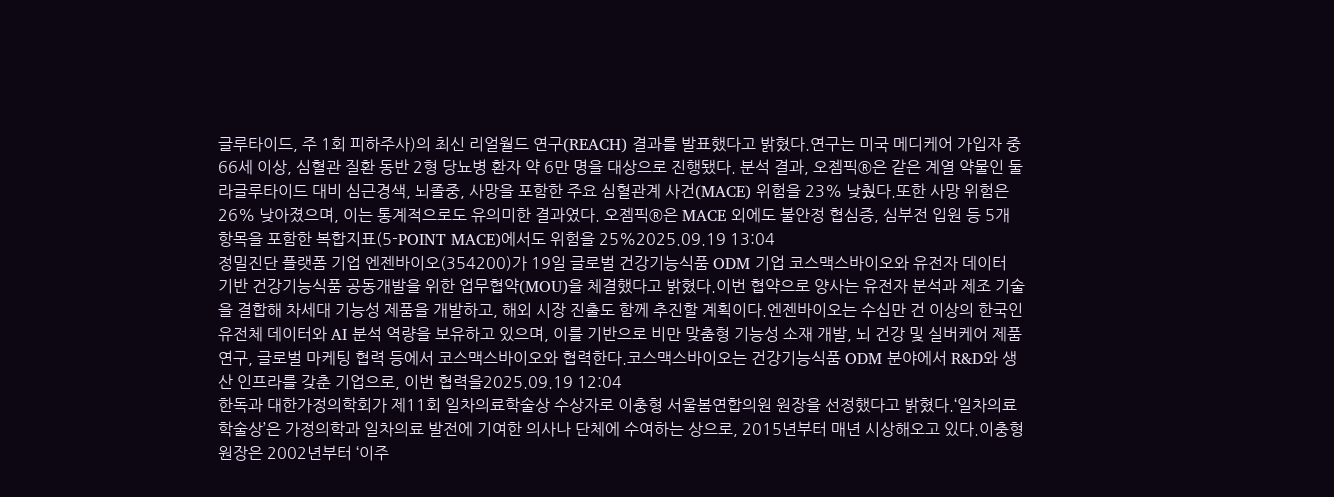글루타이드, 주 1회 피하주사)의 최신 리얼월드 연구(REACH) 결과를 발표했다고 밝혔다.연구는 미국 메디케어 가입자 중 66세 이상, 심혈관 질환 동반 2형 당뇨병 환자 약 6만 명을 대상으로 진행됐다. 분석 결과, 오젬픽®은 같은 계열 약물인 둘라글루타이드 대비 심근경색, 뇌졸중, 사망을 포함한 주요 심혈관계 사건(MACE) 위험을 23% 낮췄다.또한 사망 위험은 26% 낮아졌으며, 이는 통계적으로도 유의미한 결과였다. 오젬픽®은 MACE 외에도 불안정 협심증, 심부전 입원 등 5개 항목을 포함한 복합지표(5-POINT MACE)에서도 위험을 25%2025.09.19 13:04
정밀진단 플랫폼 기업 엔젠바이오(354200)가 19일 글로벌 건강기능식품 ODM 기업 코스맥스바이오와 유전자 데이터 기반 건강기능식품 공동개발을 위한 업무협약(MOU)을 체결했다고 밝혔다.이번 협약으로 양사는 유전자 분석과 제조 기술을 결합해 차세대 기능성 제품을 개발하고, 해외 시장 진출도 함께 추진할 계획이다.엔젠바이오는 수십만 건 이상의 한국인 유전체 데이터와 AI 분석 역량을 보유하고 있으며, 이를 기반으로 비만 맞춤형 기능성 소재 개발, 뇌 건강 및 실버케어 제품 연구, 글로벌 마케팅 협력 등에서 코스맥스바이오와 협력한다.코스맥스바이오는 건강기능식품 ODM 분야에서 R&D와 생산 인프라를 갖춘 기업으로, 이번 협력을2025.09.19 12:04
한독과 대한가정의학회가 제11회 일차의료학술상 수상자로 이충형 서울봄연합의원 원장을 선정했다고 밝혔다.‘일차의료학술상’은 가정의학과 일차의료 발전에 기여한 의사나 단체에 수여하는 상으로, 2015년부터 매년 시상해오고 있다.이충형 원장은 2002년부터 ‘이주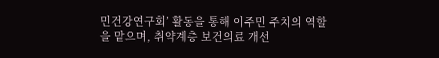민건강연구회’ 활동을 통해 이주민 주치의 역할을 맡으며, 취약계층 보건의료 개선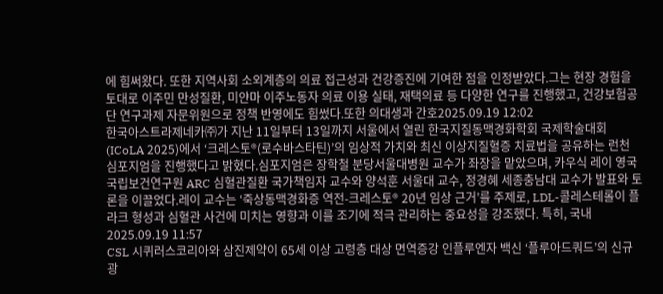에 힘써왔다. 또한 지역사회 소외계층의 의료 접근성과 건강증진에 기여한 점을 인정받았다.그는 현장 경험을 토대로 이주민 만성질환, 미얀마 이주노동자 의료 이용 실태, 재택의료 등 다양한 연구를 진행했고, 건강보험공단 연구과제 자문위원으로 정책 반영에도 힘썼다.또한 의대생과 간호2025.09.19 12:02
한국아스트라제네카㈜가 지난 11일부터 13일까지 서울에서 열린 한국지질동맥경화학회 국제학술대회(ICoLA 2025)에서 ‘크레스토®(로수바스타틴)’의 임상적 가치와 최신 이상지질혈증 치료법을 공유하는 런천 심포지엄을 진행했다고 밝혔다.심포지엄은 장학철 분당서울대병원 교수가 좌장을 맡았으며, 카우식 레이 영국 국립보건연구원 ARC 심혈관질환 국가책임자 교수와 양석훈 서울대 교수, 정경혜 세종충남대 교수가 발표와 토론을 이끌었다.레이 교수는 ‘죽상동맥경화증 역전-크레스토® 20년 임상 근거’를 주제로, LDL-콜레스테롤이 플라크 형성과 심혈관 사건에 미치는 영향과 이를 조기에 적극 관리하는 중요성을 강조했다. 특히, 국내2025.09.19 11:57
CSL 시퀴러스코리아와 삼진제약이 65세 이상 고령층 대상 면역증강 인플루엔자 백신 ‘플루아드쿼드’의 신규 광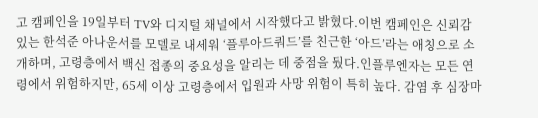고 캠페인을 19일부터 TV와 디지털 채널에서 시작했다고 밝혔다.이번 캠페인은 신뢰감 있는 한석준 아나운서를 모델로 내세워 ‘플루아드쿼드’를 친근한 ‘아드’라는 애칭으로 소개하며, 고령층에서 백신 접종의 중요성을 알리는 데 중점을 뒀다.인플루엔자는 모든 연령에서 위험하지만, 65세 이상 고령층에서 입원과 사망 위험이 특히 높다. 감염 후 심장마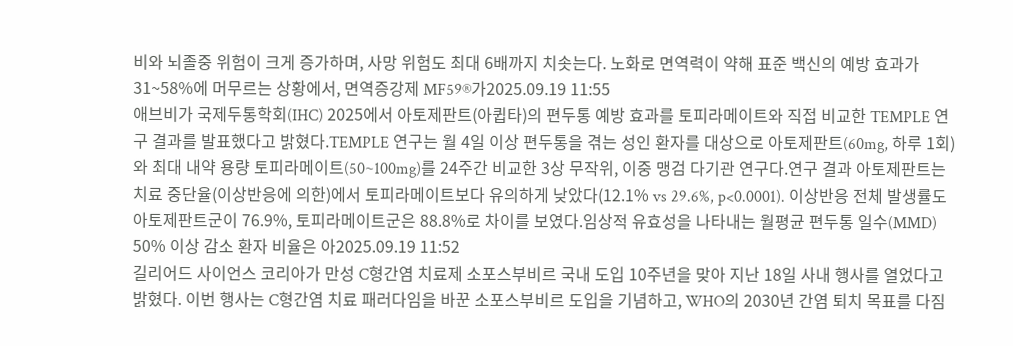비와 뇌졸중 위험이 크게 증가하며, 사망 위험도 최대 6배까지 치솟는다. 노화로 면역력이 약해 표준 백신의 예방 효과가 31~58%에 머무르는 상황에서, 면역증강제 MF59®가2025.09.19 11:55
애브비가 국제두통학회(IHC) 2025에서 아토제판트(아큅타)의 편두통 예방 효과를 토피라메이트와 직접 비교한 TEMPLE 연구 결과를 발표했다고 밝혔다.TEMPLE 연구는 월 4일 이상 편두통을 겪는 성인 환자를 대상으로 아토제판트(60mg, 하루 1회)와 최대 내약 용량 토피라메이트(50~100mg)를 24주간 비교한 3상 무작위, 이중 맹검 다기관 연구다.연구 결과 아토제판트는 치료 중단율(이상반응에 의한)에서 토피라메이트보다 유의하게 낮았다(12.1% vs 29.6%, p<0.0001). 이상반응 전체 발생률도 아토제판트군이 76.9%, 토피라메이트군은 88.8%로 차이를 보였다.임상적 유효성을 나타내는 월평균 편두통 일수(MMD) 50% 이상 감소 환자 비율은 아2025.09.19 11:52
길리어드 사이언스 코리아가 만성 C형간염 치료제 소포스부비르 국내 도입 10주년을 맞아 지난 18일 사내 행사를 열었다고 밝혔다. 이번 행사는 C형간염 치료 패러다임을 바꾼 소포스부비르 도입을 기념하고, WHO의 2030년 간염 퇴치 목표를 다짐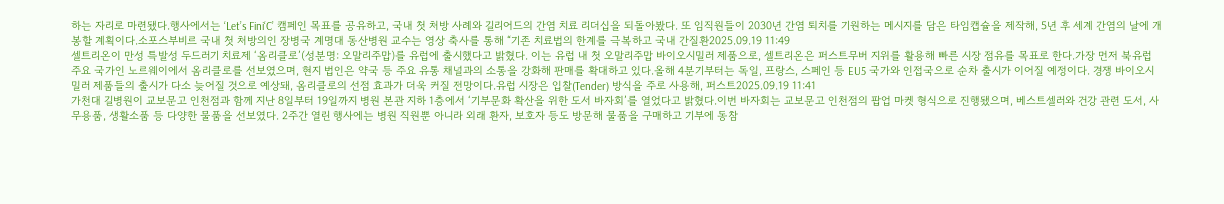하는 자리로 마련됐다.행사에서는 ‘Let’s Fini‘C’ 캠페인 목표를 공유하고, 국내 첫 처방 사례와 길리어드의 간염 치료 리더십을 되돌아봤다. 또 임직원들이 2030년 간염 퇴치를 기원하는 메시지를 담은 타임캡슐을 제작해, 5년 후 세계 간염의 날에 개봉할 계획이다.소포스부비르 국내 첫 처방의인 장병국 계명대 동산병원 교수는 영상 축사를 통해 “기존 치료법의 한계를 극복하고 국내 간질환2025.09.19 11:49
셀트리온이 만성 특발성 두드러기 치료제 ‘옴리클로’(성분명: 오말리주맙)를 유럽에 출시했다고 밝혔다. 이는 유럽 내 첫 오말리주맙 바이오시밀러 제품으로, 셀트리온은 퍼스트무버 지위를 활용해 빠른 시장 점유를 목표로 한다.가장 먼저 북유럽 주요 국가인 노르웨이에서 옴리클로를 선보였으며, 현지 법인은 약국 등 주요 유통 채널과의 소통을 강화해 판매를 확대하고 있다.올해 4분기부터는 독일, 프랑스, 스페인 등 EU5 국가와 인접국으로 순차 출시가 이어질 예정이다. 경쟁 바이오시밀러 제품들의 출시가 다소 늦어질 것으로 예상돼, 옴리클로의 선점 효과가 더욱 커질 전망이다.유럽 시장은 입찰(Tender) 방식을 주로 사용해, 퍼스트2025.09.19 11:41
가천대 길병원이 교보문고 인천점과 함께 지난 8일부터 19일까지 병원 본관 지하 1층에서 ‘기부문화 확산을 위한 도서 바자회’를 열었다고 밝혔다.이번 바자회는 교보문고 인천점의 팝업 마켓 형식으로 진행됐으며, 베스트셀러와 건강 관련 도서, 사무용품, 생활소품 등 다양한 물품을 선보였다. 2주간 열린 행사에는 병원 직원뿐 아니라 외래 환자, 보호자 등도 방문해 물품을 구매하고 기부에 동참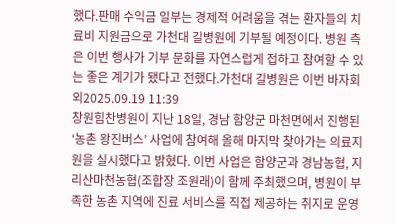했다.판매 수익금 일부는 경제적 어려움을 겪는 환자들의 치료비 지원금으로 가천대 길병원에 기부될 예정이다. 병원 측은 이번 행사가 기부 문화를 자연스럽게 접하고 참여할 수 있는 좋은 계기가 됐다고 전했다.가천대 길병원은 이번 바자회 외2025.09.19 11:39
창원힘찬병원이 지난 18일, 경남 함양군 마천면에서 진행된 ‘농촌 왕진버스’ 사업에 참여해 올해 마지막 찾아가는 의료지원을 실시했다고 밝혔다. 이번 사업은 함양군과 경남농협, 지리산마천농협(조합장 조원래)이 함께 주최했으며, 병원이 부족한 농촌 지역에 진료 서비스를 직접 제공하는 취지로 운영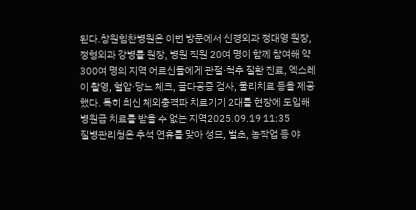된다.창원힘찬병원은 이번 방문에서 신경외과 정대영 원장, 정형외과 강병률 원장, 병원 직원 20여 명이 함께 참여해 약 300여 명의 지역 어르신들에게 관절·척추 질환 진료, 엑스레이 촬영, 혈압·당뇨 체크, 골다공증 검사, 물리치료 등을 제공했다. 특히 최신 체외충격파 치료기기 2대를 현장에 도입해 병원급 치료를 받을 수 없는 지역2025.09.19 11:35
질병관리청은 추석 연휴를 맞아 성묘, 벌초, 농작업 등 야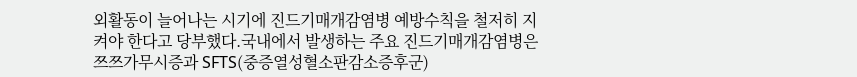외활동이 늘어나는 시기에 진드기매개감염병 예방수칙을 철저히 지켜야 한다고 당부했다.국내에서 발생하는 주요 진드기매개감염병은 쯔쯔가무시증과 SFTS(중증열성혈소판감소증후군)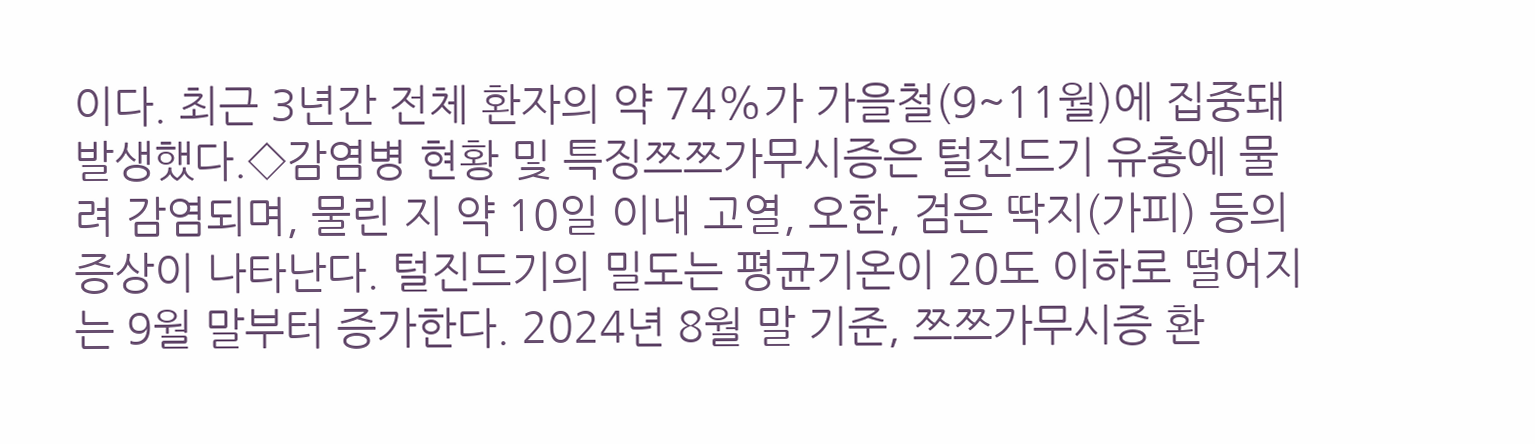이다. 최근 3년간 전체 환자의 약 74%가 가을철(9~11월)에 집중돼 발생했다.◇감염병 현황 및 특징쯔쯔가무시증은 털진드기 유충에 물려 감염되며, 물린 지 약 10일 이내 고열, 오한, 검은 딱지(가피) 등의 증상이 나타난다. 털진드기의 밀도는 평균기온이 20도 이하로 떨어지는 9월 말부터 증가한다. 2024년 8월 말 기준, 쯔쯔가무시증 환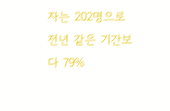자는 202명으로 전년 같은 기간보다 79%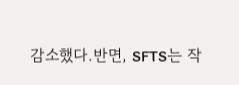감소했다.반면, SFTS는 작